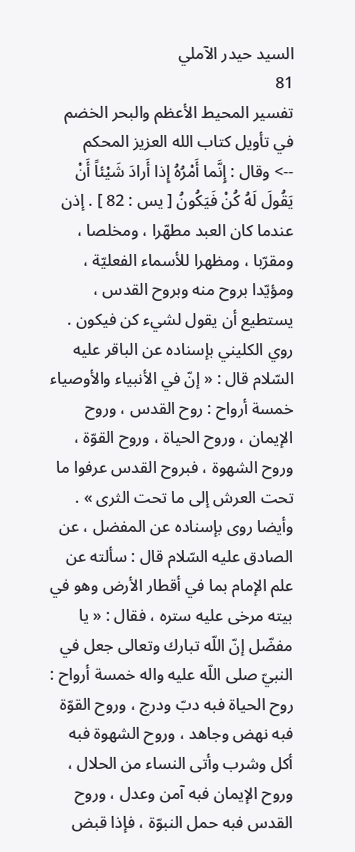السيد حيدر الآملي
81
تفسير المحيط الأعظم والبحر الخضم في تأويل كتاب الله العزيز المحكم
--> وقال : إِنَّما أَمْرُهُ إِذا أَرادَ شَيْئاً أَنْ يَقُولَ لَهُ كُنْ فَيَكُونُ [ يس : 82 ] . إذن عندما كان العبد مطهّرا ، ومخلصا ، ومقرّبا ، ومظهرا للأسماء الفعليّة ، ومؤيّدا بروح منه وبروح القدس ، يستطيع أن يقول لشيء كن فيكون . روي الكليني بإسناده عن الباقر عليه السّلام قال : « إنّ في الأنبياء والأوصياء خمسة أرواح : روح القدس ، وروح الإيمان ، وروح الحياة ، وروح القوّة ، وروح الشهوة ، فبروح القدس عرفوا ما تحت العرش إلى ما تحت الثرى » . وأيضا روى بإسناده عن المفضل ، عن الصادق عليه السّلام قال : سألته عن علم الإمام بما في أقطار الأرض وهو في بيته مرخى عليه ستره ، فقال : « يا مفضّل إنّ اللّه تبارك وتعالى جعل في النبيّ صلى اللّه عليه واله خمسة أرواح : روح الحياة فبه دبّ ودرج ، وروح القوّة فبه نهض وجاهد ، وروح الشهوة فبه أكل وشرب وأتى النساء من الحلال ، وروح الإيمان فبه آمن وعدل ، وروح القدس فبه حمل النبوّة ، فإذا قبض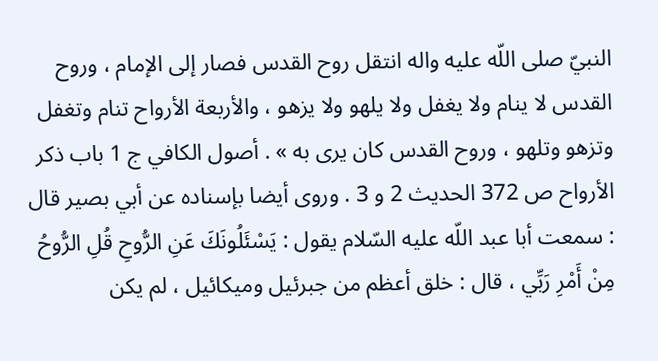النبيّ صلى اللّه عليه واله انتقل روح القدس فصار إلى الإمام ، وروح القدس لا ينام ولا يغفل ولا يلهو ولا يزهو ، والأربعة الأرواح تنام وتغفل وتزهو وتلهو ، وروح القدس كان يرى به » . أصول الكافي ج 1 باب ذكر الأرواح ص 372 الحديث 2 و 3 . وروى أيضا بإسناده عن أبي بصير قال : سمعت أبا عبد اللّه عليه السّلام يقول : يَسْئَلُونَكَ عَنِ الرُّوحِ قُلِ الرُّوحُ مِنْ أَمْرِ رَبِّي ، قال : خلق أعظم من جبرئيل وميكائيل ، لم يكن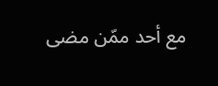مع أحد ممّن مضى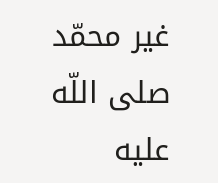غير محمّد صلى اللّه عليه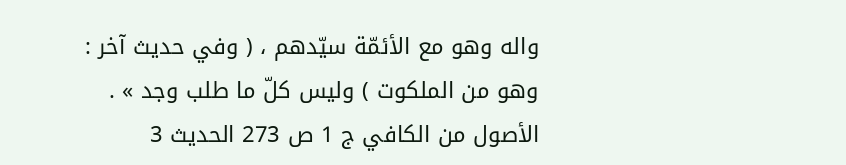واله وهو مع الأئمّة سيّدهم ، ( وفي حديث آخر : وهو من الملكوت ) وليس كلّ ما طلب وجد » . الأصول من الكافي ج 1 ص 273 الحديث 3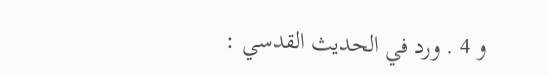و 4 . ورد في الحديث القدسي :